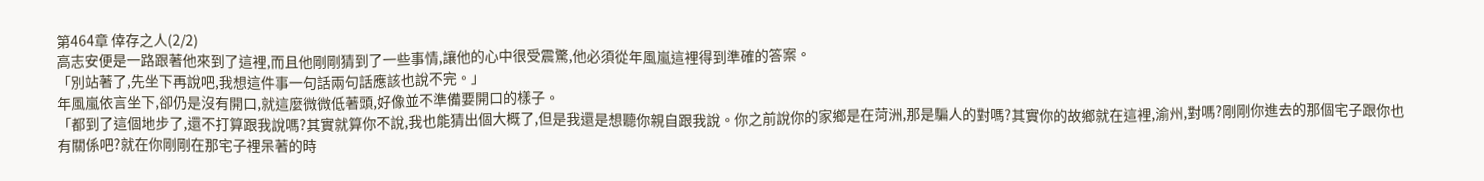第464章 倖存之人(2/2)
高志安便是一路跟著他來到了這裡,而且他剛剛猜到了一些事情,讓他的心中很受震驚,他必須從年風嵐這裡得到準確的答案。
「別站著了,先坐下再說吧,我想這件事一句話兩句話應該也說不完。」
年風嵐依言坐下,卻仍是沒有開口,就這麼微微低著頭,好像並不準備要開口的樣子。
「都到了這個地步了,還不打算跟我說嗎?其實就算你不說,我也能猜出個大概了,但是我還是想聽你親自跟我說。你之前說你的家鄉是在菏洲,那是騙人的對嗎?其實你的故鄉就在這裡,渝州,對嗎?剛剛你進去的那個宅子跟你也有關係吧?就在你剛剛在那宅子裡呆著的時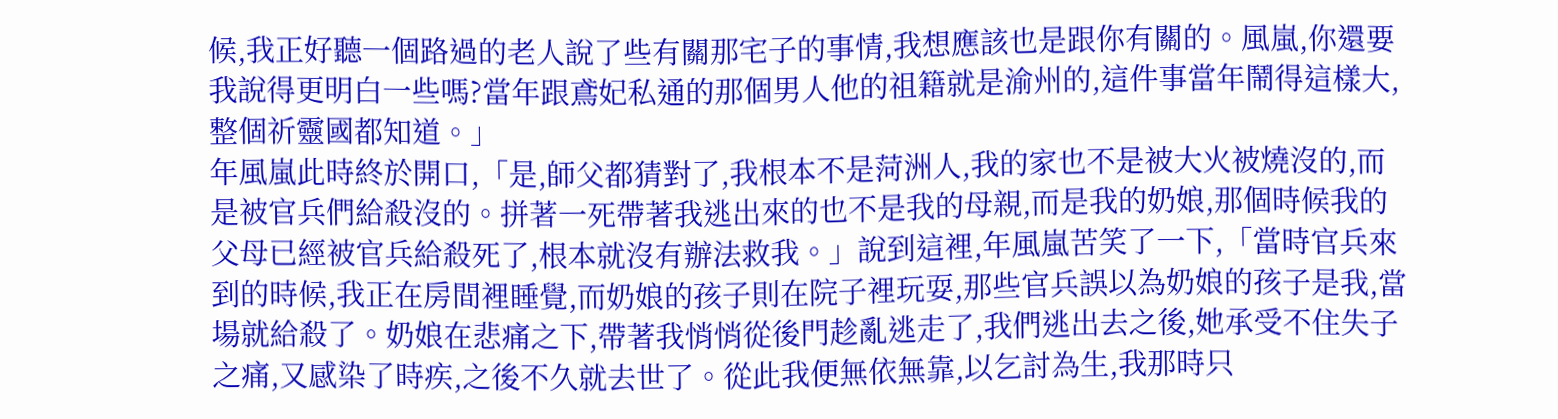候,我正好聽一個路過的老人說了些有關那宅子的事情,我想應該也是跟你有關的。風嵐,你還要我說得更明白一些嗎?當年跟鳶妃私通的那個男人他的祖籍就是渝州的,這件事當年鬧得這樣大,整個祈靈國都知道。」
年風嵐此時終於開口,「是,師父都猜對了,我根本不是菏洲人,我的家也不是被大火被燒沒的,而是被官兵們給殺沒的。拼著一死帶著我逃出來的也不是我的母親,而是我的奶娘,那個時候我的父母已經被官兵給殺死了,根本就沒有辦法救我。」說到這裡,年風嵐苦笑了一下,「當時官兵來到的時候,我正在房間裡睡覺,而奶娘的孩子則在院子裡玩耍,那些官兵誤以為奶娘的孩子是我,當場就給殺了。奶娘在悲痛之下,帶著我悄悄從後門趁亂逃走了,我們逃出去之後,她承受不住失子之痛,又感染了時疾,之後不久就去世了。從此我便無依無靠,以乞討為生,我那時只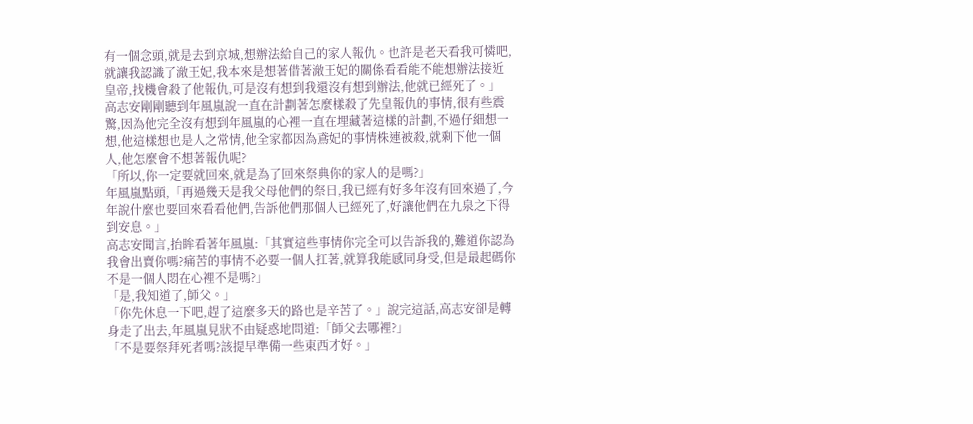有一個念頭,就是去到京城,想辦法給自己的家人報仇。也許是老天看我可憐吧,就讓我認識了澈王妃,我本來是想著借著澈王妃的關係看看能不能想辦法接近皇帝,找機會殺了他報仇,可是沒有想到我還沒有想到辦法,他就已經死了。」
高志安剛剛聽到年風嵐說一直在計劃著怎麼樣殺了先皇報仇的事情,很有些震驚,因為他完全沒有想到年風嵐的心裡一直在埋藏著這樣的計劃,不過仔細想一想,他這樣想也是人之常情,他全家都因為鳶妃的事情株連被殺,就剩下他一個人,他怎麼會不想著報仇呢?
「所以,你一定要就回來,就是為了回來祭典你的家人的是嗎?」
年風嵐點頭,「再過幾天是我父母他們的祭日,我已經有好多年沒有回來過了,今年說什麼也要回來看看他們,告訴他們那個人已經死了,好讓他們在九泉之下得到安息。」
高志安聞言,抬眸看著年風嵐:「其實這些事情你完全可以告訴我的,難道你認為我會出賣你嗎?痛苦的事情不必要一個人扛著,就算我能感同身受,但是最起碼你不是一個人悶在心裡不是嗎?」
「是,我知道了,師父。」
「你先休息一下吧,趕了這麼多天的路也是辛苦了。」說完這話,高志安卻是轉身走了出去,年風嵐見狀不由疑惑地問道:「師父去哪裡?」
「不是要祭拜死者嗎?該提早準備一些東西才好。」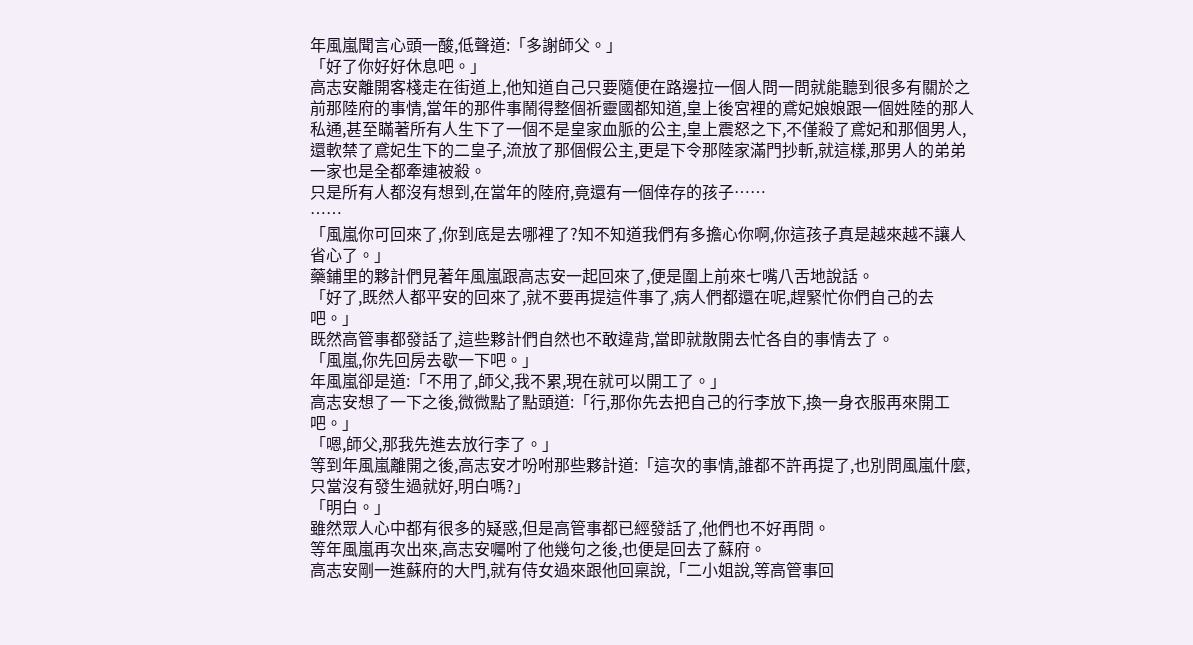年風嵐聞言心頭一酸,低聲道:「多謝師父。」
「好了你好好休息吧。」
高志安離開客棧走在街道上,他知道自己只要隨便在路邊拉一個人問一問就能聽到很多有關於之前那陸府的事情,當年的那件事鬧得整個祈靈國都知道,皇上後宮裡的鳶妃娘娘跟一個姓陸的那人私通,甚至瞞著所有人生下了一個不是皇家血脈的公主,皇上震怒之下,不僅殺了鳶妃和那個男人,還軟禁了鳶妃生下的二皇子,流放了那個假公主,更是下令那陸家滿門抄斬,就這樣,那男人的弟弟一家也是全都牽連被殺。
只是所有人都沒有想到,在當年的陸府,竟還有一個倖存的孩子……
……
「風嵐你可回來了,你到底是去哪裡了?知不知道我們有多擔心你啊,你這孩子真是越來越不讓人省心了。」
藥鋪里的夥計們見著年風嵐跟高志安一起回來了,便是圍上前來七嘴八舌地說話。
「好了,既然人都平安的回來了,就不要再提這件事了,病人們都還在呢,趕緊忙你們自己的去吧。」
既然高管事都發話了,這些夥計們自然也不敢違背,當即就散開去忙各自的事情去了。
「風嵐,你先回房去歇一下吧。」
年風嵐卻是道:「不用了,師父,我不累,現在就可以開工了。」
高志安想了一下之後,微微點了點頭道:「行,那你先去把自己的行李放下,換一身衣服再來開工吧。」
「嗯,師父,那我先進去放行李了。」
等到年風嵐離開之後,高志安才吩咐那些夥計道:「這次的事情,誰都不許再提了,也別問風嵐什麼,只當沒有發生過就好,明白嗎?」
「明白。」
雖然眾人心中都有很多的疑惑,但是高管事都已經發話了,他們也不好再問。
等年風嵐再次出來,高志安囑咐了他幾句之後,也便是回去了蘇府。
高志安剛一進蘇府的大門,就有侍女過來跟他回稟說,「二小姐說,等高管事回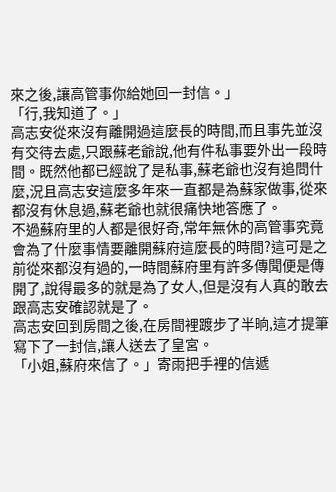來之後,讓高管事你給她回一封信。」
「行,我知道了。」
高志安從來沒有離開過這麼長的時間,而且事先並沒有交待去處,只跟蘇老爺說,他有件私事要外出一段時間。既然他都已經說了是私事,蘇老爺也沒有追問什麼,況且高志安這麼多年來一直都是為蘇家做事,從來都沒有休息過,蘇老爺也就很痛快地答應了。
不過蘇府里的人都是很好奇,常年無休的高管事究竟會為了什麼事情要離開蘇府這麼長的時間?這可是之前從來都沒有過的,一時間蘇府里有許多傳聞便是傳開了,說得最多的就是為了女人,但是沒有人真的敢去跟高志安確認就是了。
高志安回到房間之後,在房間裡踱步了半晌,這才提筆寫下了一封信,讓人送去了皇宮。
「小姐,蘇府來信了。」寄雨把手裡的信遞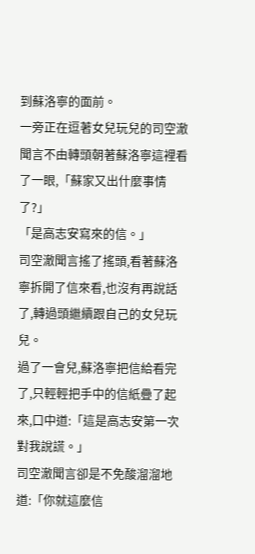到蘇洛寧的面前。
一旁正在逗著女兒玩兒的司空澈聞言不由轉頭朝著蘇洛寧這裡看了一眼,「蘇家又出什麼事情了?」
「是高志安寫來的信。」
司空澈聞言搖了搖頭,看著蘇洛寧拆開了信來看,也沒有再說話了,轉過頭繼續跟自己的女兒玩兒。
過了一會兒,蘇洛寧把信給看完了,只輕輕把手中的信紙疊了起來,口中道:「這是高志安第一次對我說謊。」
司空澈聞言卻是不免酸溜溜地道:「你就這麼信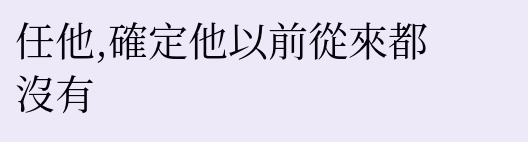任他,確定他以前從來都沒有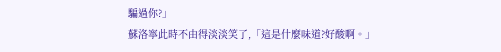騙過你?」
蘇洛寧此時不由得淡淡笑了,「這是什麼味道?好酸啊。」